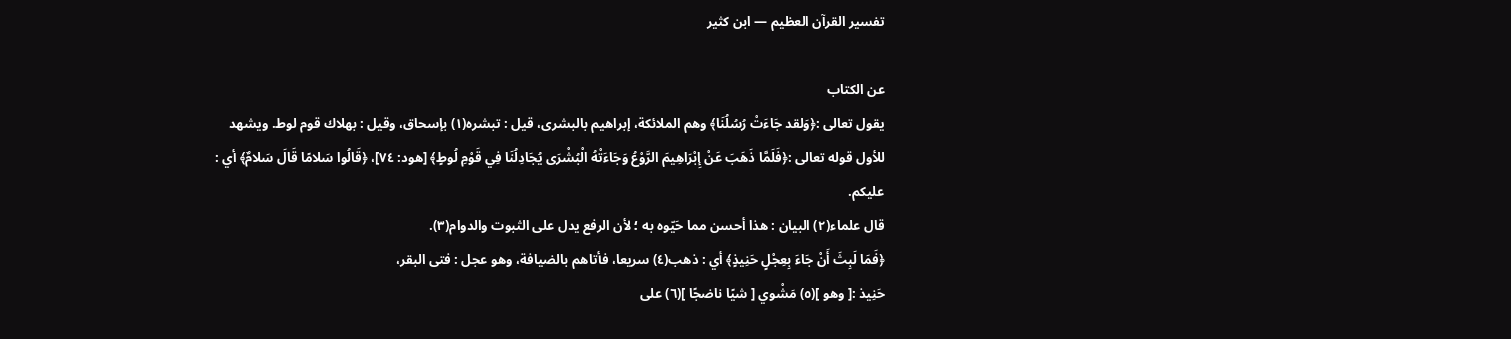تفسير القرآن العظيم — ابن كثير

عن الكتاب
يقول تعالى :﴿وَلقد جَاءَتْ رُسُلُنَا﴾ وهم الملائكة، إبراهيم بالبشرى، قيل : تبشره(١) بإسحاق، وقيل : بهلاك قوم لوط. ويشهد للأول قوله تعالى :﴿فَلَمَّا ذَهَبَ عَنْ إِبْرَاهِيمَ الرَّوْعُ وَجَاءَتْهُ الْبُشْرَى يُجَادِلُنَا فِي قَوْمِ لُوطٍ﴾ [هود: ٧٤]، ﴿قَالُوا سَلامًا قَالَ سَلامٌ﴾ أي : عليكم.
قال علماء(٢) البيان : هذا أحسن مما حَيّوه به ؛ لأن الرفع يدل على الثبوت والدوام(٣).
﴿فَمَا لَبِثَ أَنْ جَاءَ بِعِجْلٍ حَنِيذٍ﴾ أي : ذهب(٤) سريعا، فأتاهم بالضيافة، وهو عجل : فتى البقر،
حَنِيذ :[ وهو ](٥) مَشْوي [ شيًا ناضجًا ](٦) على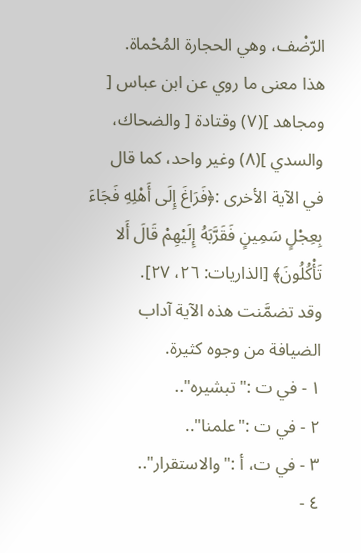الرّضْف، وهي الحجارة المُحْماة.
هذا معنى ما روي عن ابن عباس [ ومجاهد ](٧) وقتادة [ والضحاك، والسدي ](٨) وغير واحد، كما قال في الآية الأخرى :﴿فَرَاغَ إِلَى أَهْلِهِ فَجَاءَ بِعِجْلٍ سَمِينٍ فَقَرَّبَهُ إِلَيْهِمْ قَالَ أَلا تَأْكُلُونَ﴾ [الذاريات: ٢٦، ٢٧].
وقد تضمَّنت هذه الآية آداب الضيافة من وجوه كثيرة.
١ - في ت :"تبشيره"..
٢ - في ت :"علمنا"..
٣ - في ت، أ :"والاستقرار"..
٤ -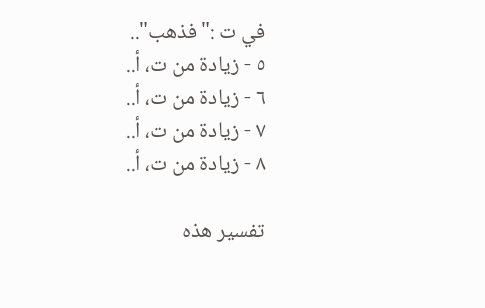في ت :"فذهب"..
٥ - زيادة من ت، أ..
٦ - زيادة من ت، أ..
٧ - زيادة من ت، أ..
٨ - زيادة من ت، أ..

تفسير هذه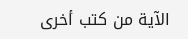الآية من كتب أخرى